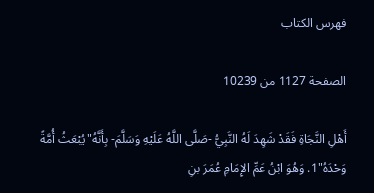فهرس الكتاب

الصفحة 1127 من 10239

أَهْلِ النَّجَاةِ فَقَدْ شَهِدَ لَهُ النَّبِيُّ -صَلَّى اللَّهُ عَلَيْهِ وَسَلَّمَ- بِأَنَّهُ"يُبْعَثُ أُمَّةً وَحْدَهُ"1. وَهُوَ ابْنُ عَمِّ الإِمَامِ عُمَرَ بنِ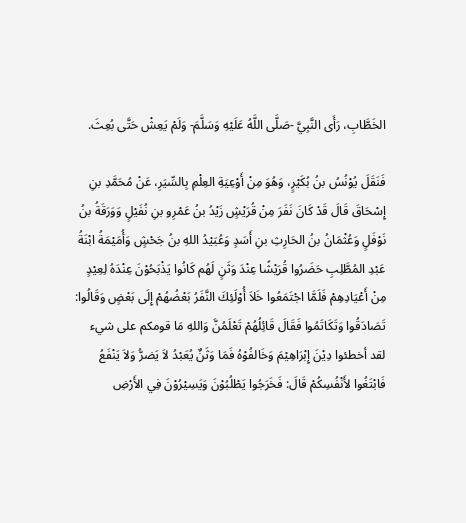الخَطَّابِ، رَأَى النَّبِيَّ -صَلَّى اللَّهُ عَلَيْهِ وَسَلَّمَ- وَلَمْ يَعِشْ حَتَّى بُعِثَ.

فَنَقَلَ يُوْنُسُ بنُ بُكَيْرٍ، وَهُوَ مِنْ أَوْعِيَةِ العِلْمِ بِالسِّيَرِ، عَنْ مُحَمَّدِ بنِ إِسْحَاقَ قَالَ قَدْ كَانَ نَفَرَ مِنْ قُرَيْشٍ زَيْدُ بنُ عَمْرِو بنِ نُفَيْلٍ وَوَرَقَةُ بنُ نَوْفَلٍ وَعُثْمَانُ بنُ الحَارِثِ بنِ أَسَدٍ وَعُبَيْدُ اللهِ بنُ جَحْشٍ وَأُمَيْمَةُ ابْنَةُ عَبْدِ المُطَّلِبِ حَضَرُوا قُرَيْشًا عِنْدَ وَثَنٍ لَهُم كَانُوا يَذْبَحُوْنَ عِنْدَهُ لِعِيْدٍ مِنْ أَعْيَادِهِمْ فَلَمَّا اجْتَمَعُوا خَلاَ أُوْلَئِكَ النَّفَرُ بَعْضُهُمْ إِلَى بَعْضٍ وَقَالُوا: تَصَادَقُوا وَتَكَاتَمُوا فَقَالَ قَائِلُهُمْ تَعْلَمُنَّ وَاللهِ مَا قومكم على شيء لقد أخطئوا دِيْنَ إِبْرَاهِيْمَ وَخَالفُوْهُ فَمَا وَثَنٌ يُعَبْدُ لاَ يَضرُّ وَلاَ يَنْفَعُ فَابْتَغُوا لأَنْفُسِكُمْ قَالَ: فَخَرَجُوا يَطْلُبُوْنَ وَيَسِيْرُوْنَ فِي الأَرْضِ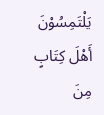يَلْتَمِسُوْنَ أَهْلَ كِتَابٍ مِنَ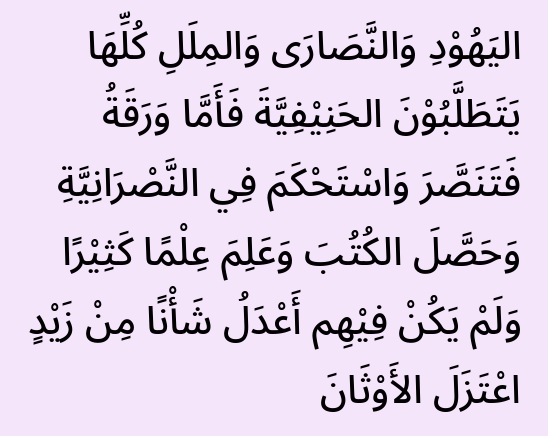اليَهُوْدِ وَالنَّصَارَى وَالمِلَلِ كُلِّهَا يَتَطَلَّبُوْنَ الحَنِيْفِيَّةَ فَأَمَّا وَرَقَةُ فَتَنَصَّرَ وَاسْتَحْكَمَ فِي النَّصْرَانِيَّةِ وَحَصَّلَ الكُتُبَ وَعَلِمَ عِلْمًا كَثِيْرًا وَلَمْ يَكُنْ فِيْهِم أَعْدَلُ شَأْنًا مِنْ زَيْدٍ اعْتَزَلَ الأَوْثَانَ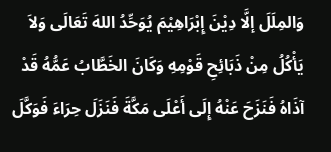وَالمِلَلَ إلَّا دِيْنَ إِبْرَاهِيْمَ يُوَحِّدُ اللهَ تَعَالَى وَلاَ يَأْكُلُ مِنْ ذَبَائِحِ قَوْمِهِ وَكَانَ الخَطَّابُ عَمُّهُ قَدْ آذَاهُ فَنَزَحَ عَنْهُ إِلَى أَعْلَى مَكَّةَ فَنَزَلَ حِرَاءَ فَوَكَّلَ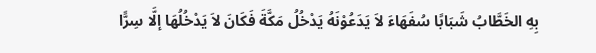بِهِ الخَطَّابُ شَبَابًا سُفَهَاءَ لاَ يَدَعُوْنَهُ يَدْخُلُ مَكَّةَ فَكَانَ لاَ يَدْخُلُهَا إلَّا سِرًّا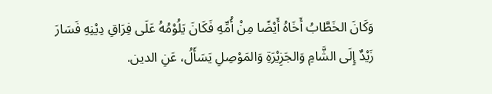وَكَانَ الخَطَّابُ أَخَاهُ أَيْضًا مِنْ أُمِّهِ فَكَانَ يَلُوْمُهُ عَلَى فِرَاقِ دِيْنِهِ فَسَارَ زَيْدٌ إِلَى الشَّامِ وَالجَزِيْرَةِ وَالمَوْصِلِ يَسَأَلُ، عَنِ الدين.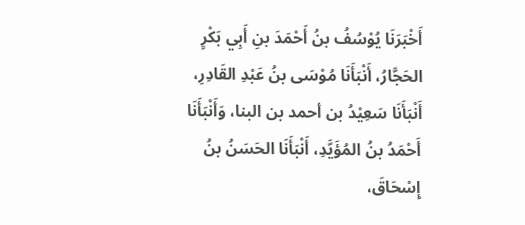أَخْبَرَنَا يُوْسُفُ بنُ أَحْمَدَ بنِ أَبِي بَكْرٍ الحَجَّارُ، أَنْبَأَنَا مُوْسَى بنُ عَبْدِ القَادِرِ، أَنْبَأَنَا سَعِيْدُ بن أحمد بن البنا، وَأَنْبَأَنَا أَحْمَدُ بنُ المُؤَيَّدِ، أَنْبَأَنَا الحَسَنُ بنُ إِسْحَاقَ،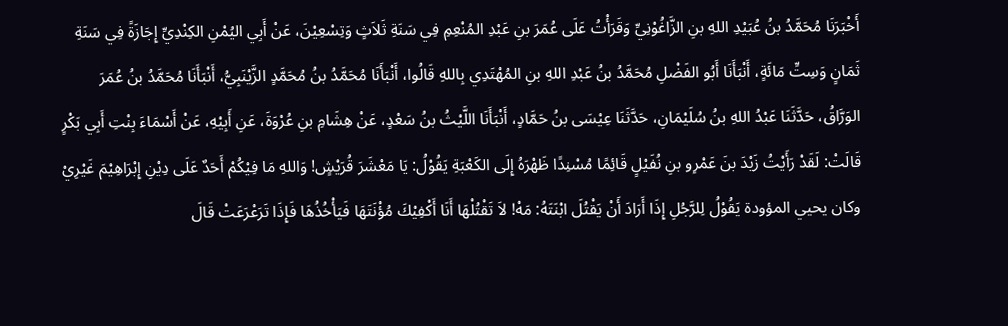أَخْبَرَنَا مُحَمَّدُ بنُ عُبَيْدِ اللهِ بنِ الزَّاغُوْنِيِّ وَقَرَأْتُ عَلَى عُمَرَ بنِ عَبْدِ المُنْعِمِ فِي سَنَةِ ثَلاَثٍ وَتِسْعِيْنَ، عَنْ أَبِي اليُمْنِ الكِنْدِيِّ إِجَازَةً فِي سَنَةِ ثَمَانٍ وَسِتِّ مَائَةٍ، أَنْبَأَنَا أَبُو الفَضْلِ مُحَمَّدُ بنُ عَبْدِ اللهِ بنِ المُهْتَدِي بِاللهِ قَالُوا، أَنْبَأَنَا مُحَمَّدُ بنُ مُحَمَّدٍ الزَّيْنَبِيُّ، أَنْبَأَنَا مُحَمَّدُ بنُ عُمَرَ الوَرَّاقُ، حَدَّثَنَا عَبْدُ اللهِ بنُ سُلَيْمَانِ، حَدَّثَنَا عِيْسَى بنُ حَمَّادٍ، أَنْبَأَنَا اللَّيْثُ بنُ سَعْدٍ، عَنْ هِشَامِ بنِ عُرْوَةَ، عَنِ أَبِيْهِ، عَنْ أَسْمَاءَ بِنْتِ أَبِي بَكْرٍ قَالَتْ: لَقَدْ رَأَيْتُ زَيْدَ بنَ عَمْرِو بنِ نُفَيْلٍ قَائِمًا مُسْنِدًا ظَهْرَهُ إِلَى الكَعْبَةِ يَقُوْلُ: يَا مَعْشَرَ قُرَيْشٍ! وَاللهِ مَا فِيْكُمْ أَحَدٌ عَلَى دِيْنِ إِبْرَاهِيْمَ غَيْرِيْ وكان يحيي المؤودة يَقُوْلُ لِلرَّجُلِ إِذَا أَرَادَ أَنْ يَقْتُلَ ابْنَتَهُ: مَهْ! لاَ تَقْتُلْهَا أَنَا أَكْفِيْكَ مُؤْنَتَهَا فَيَأْخُذُهَا فَإِذَا تَرَعْرَعَتْ قَالَ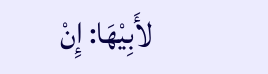لأَبِيْهَا: إِنْ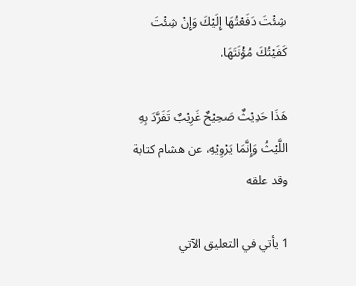شِئْتَ دَفَعْتُهَا إِلَيْكَ وَإِنْ شِئْتَ كَفَيْتُكَ مُؤْنَتَهَا.

هَذَا حَدِيْثٌ صَحِيْحٌ غَرِيْبٌ تَفَرَّدَ بِهِ اللَّيْثُ وَإِنَّمَا يَرْوِيْهِ، عن هشام كتابة وقد علقه

1 يأتي في التعليق الآتي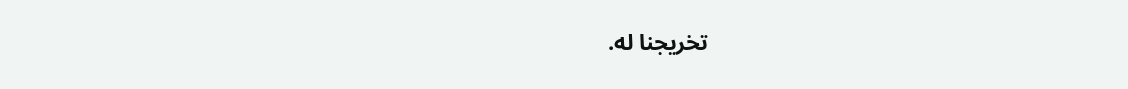تخريجنا له.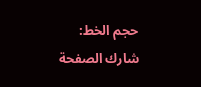حجم الخط:
شارك الصفحة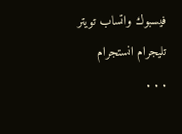فيسبوك واتساب تويتر تليجرام انستجرام
. . .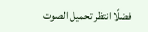فضلًا انتظر تحميل الصوت